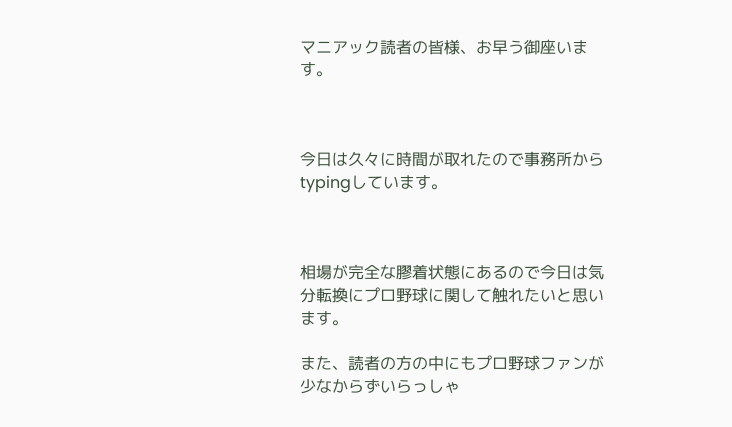マニアック読者の皆様、お早う御座います。



今日は久々に時間が取れたので事務所からtypingしています。



相場が完全な膠着状態にあるので今日は気分転換にプロ野球に関して触れたいと思います。

また、読者の方の中にもプロ野球ファンが少なからずいらっしゃ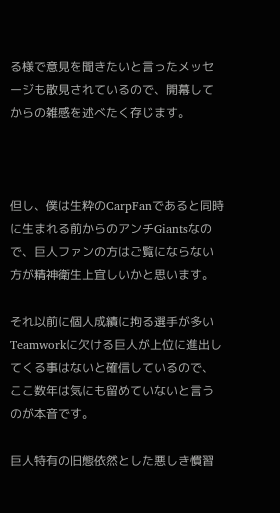る様で意見を聞きたいと言ったメッセージも散見されているので、開幕してからの雑感を述べたく存じます。



但し、僕は生粋のCarpFanであると同時に生まれる前からのアンチGiantsなので、巨人ファンの方はご覧にならない方が精神衛生上宜しいかと思います。

それ以前に個人成績に拘る選手が多いTeamworkに欠ける巨人が上位に進出してくる事はないと確信しているので、ここ数年は気にも留めていないと言うのが本音です。

巨人特有の旧態依然とした悪しき慣習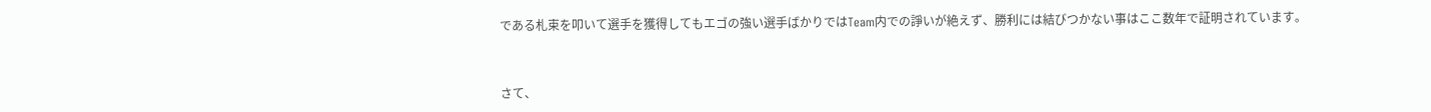である札束を叩いて選手を獲得してもエゴの強い選手ばかりではTeam内での諍いが絶えず、勝利には結びつかない事はここ数年で証明されています。



さて、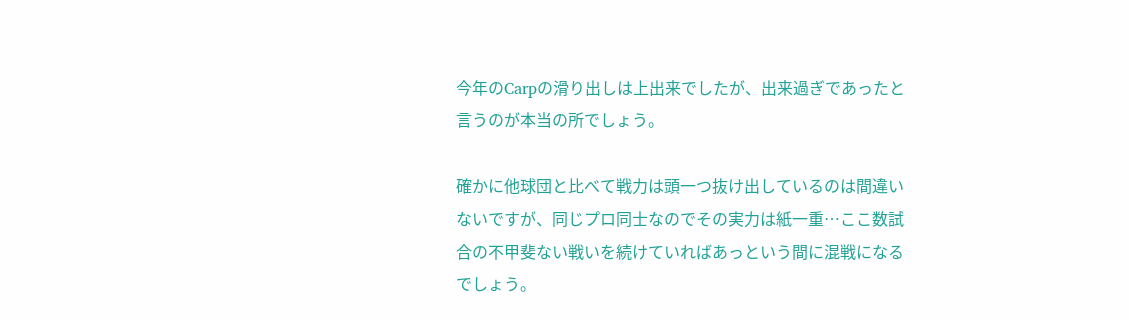今年のCarpの滑り出しは上出来でしたが、出来過ぎであったと言うのが本当の所でしょう。

確かに他球団と比べて戦力は頭一つ抜け出しているのは間違いないですが、同じプロ同士なのでその実力は紙一重…ここ数試合の不甲斐ない戦いを続けていればあっという間に混戦になるでしょう。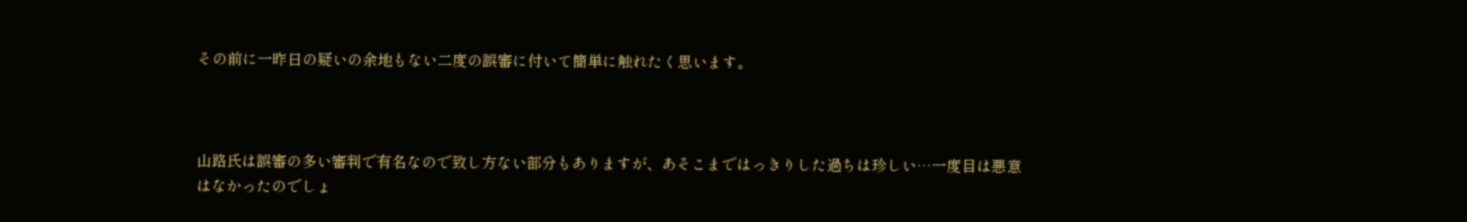その前に一昨日の疑いの余地もない二度の誤審に付いて簡単に触れたく思います。



山路氏は誤審の多い審判で有名なので致し方ない部分もありますが、あそこまではっきりした過ちは珍しい…一度目は悪意はなかったのでしょ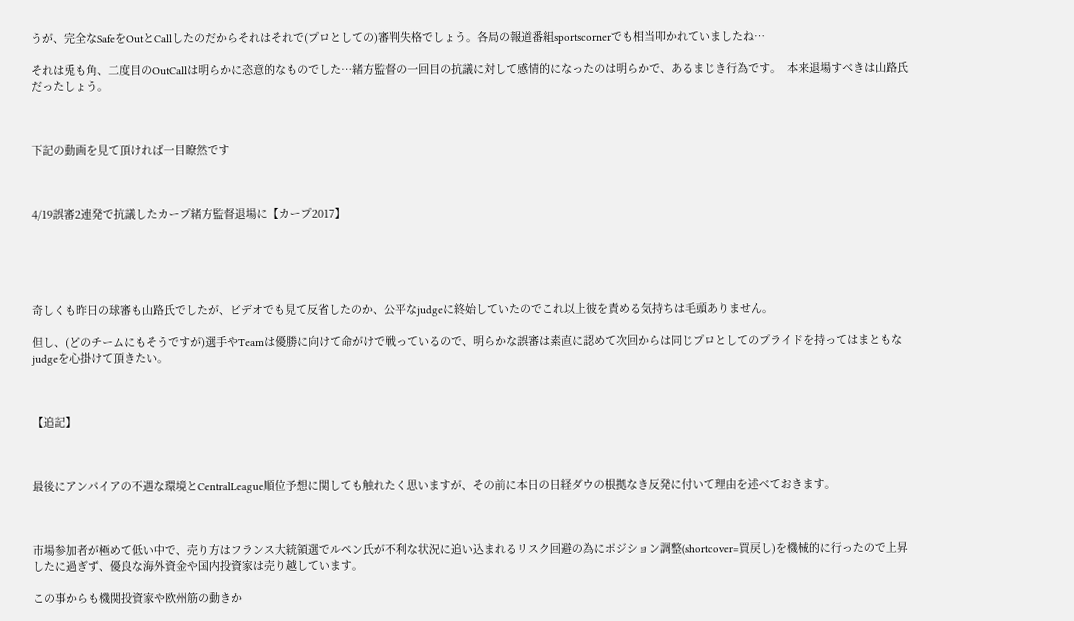うが、完全なSafeをOutとCallしたのだからそれはそれで(プロとしての)審判失格でしょう。各局の報道番組sportscornerでも相当叩かれていましたね…

それは兎も角、二度目のOutCallは明らかに恣意的なものでした…緒方監督の一回目の抗議に対して感情的になったのは明らかで、あるまじき行為です。  本来退場すべきは山路氏だったしょう。



下記の動画を見て頂ければ一目瞭然です



4/19誤審2連発で抗議したカープ緒方監督退場に【カープ2017】





奇しくも昨日の球審も山路氏でしたが、ビデオでも見て反省したのか、公平なjudgeに終始していたのでこれ以上彼を責める気持ちは毛頭ありません。

但し、(どのチームにもそうですが)選手やTeamは優勝に向けて命がけで戦っているので、明らかな誤審は素直に認めて次回からは同じプロとしてのプライドを持ってはまともなjudgeを心掛けて頂きたい。



【追記】



最後にアンパイアの不遇な環境とCentralLeague順位予想に関しても触れたく思いますが、その前に本日の日経ダウの根拠なき反発に付いて理由を述べておきます。



市場参加者が極めて低い中で、売り方はフランス大統領選でルペン氏が不利な状況に追い込まれるリスク回避の為にポジション調整(shortcover=買戻し)を機械的に行ったので上昇したに過ぎず、優良な海外資金や国内投資家は売り越しています。

この事からも機関投資家や欧州筋の動きか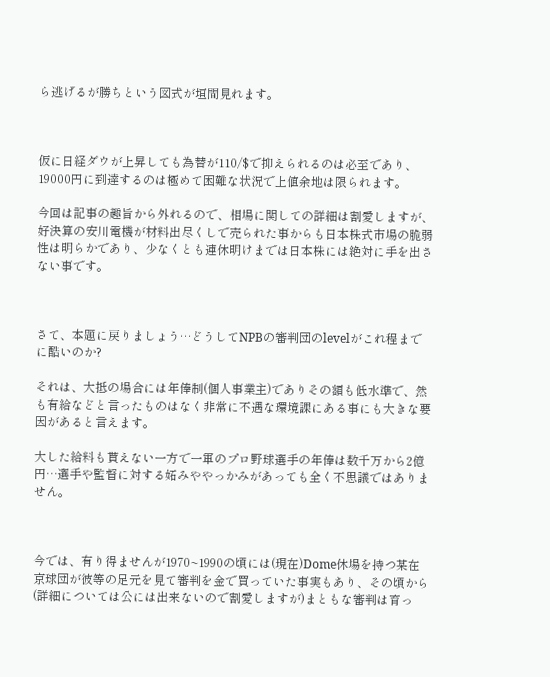ら逃げるが勝ちという図式が垣間見れます。



仮に日経ダウが上昇しても為替が110/$で抑えられるのは必至であり、19000円に到達するのは極めて困難な状況で上値余地は限られます。

今回は記事の趣旨から外れるので、相場に関しての詳細は割愛しますが、好決算の安川電機が材料出尽くしで売られた事からも日本株式市場の脆弱性は明らかであり、少なくとも連休明けまでは日本株には絶対に手を出さない事です。



さて、本題に戻りましょう…どうしてNPBの審判団のlevelがこれ程までに酷いのか?

それは、大抵の場合には年俸制(個人事業主)でありその額も低水準で、然も有給などと言ったものはなく非常に不遇な環境課にある事にも大きな要因があると言えます。

大した給料も貰えない一方で一軍のプロ野球選手の年俸は数千万から2億円…選手や監督に対する妬みややっかみがあっても全く不思議ではありません。



今では、有り得ませんが1970~1990の頃には(現在)Dome休場を持つ某在京球団が彼等の足元を見て審判を金で買っていた事実もあり、その頃から(詳細については公には出来ないので割愛しますが)まともな審判は育っ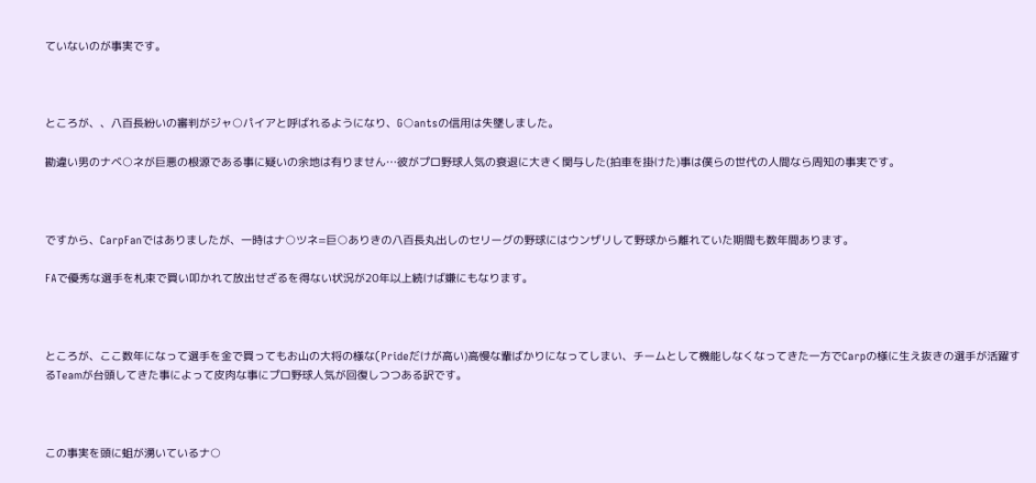ていないのが事実です。



ところが、、八百長紛いの審判がジャ○パイアと呼ばれるようになり、G○antsの信用は失墜しました。

勘違い男のナベ○ネが巨悪の根源である事に疑いの余地は有りません…彼がプロ野球人気の衰退に大きく関与した(拍車を掛けた)事は僕らの世代の人間なら周知の事実です。



ですから、CarpFanではありましたが、一時はナ○ツネ=巨○ありきの八百長丸出しのセリーグの野球にはウンザリして野球から離れていた期間も数年間あります。

FAで優秀な選手を札束で買い叩かれて放出せざるを得ない状況が20年以上続けば嫌にもなります。



ところが、ここ数年になって選手を金で買ってもお山の大将の様な(Prideだけが高い)高慢な輩ばかりになってしまい、チームとして機能しなくなってきた一方でCarpの様に生え抜きの選手が活躍するTeamが台頭してきた事によって皮肉な事にプロ野球人気が回復しつつある訳です。



この事実を頭に蛆が湧いているナ○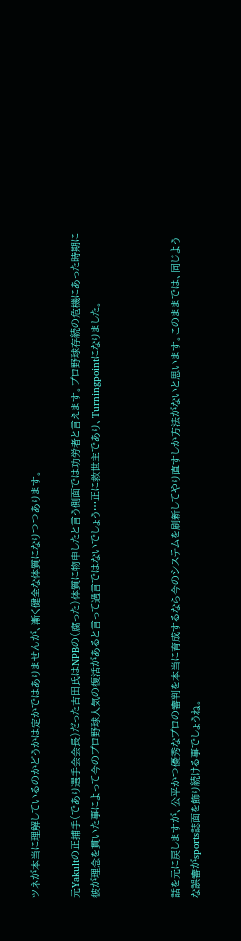ツネが本当に理解しているのかどうかは定かではありませんが、漸く健全な体質になりつつあります。

元Yakultの正捕手(であり選手会会長)だった古田氏はNPBの(腐った)体質に物申したと言う側面では功労者と言えます。プロ野球存続の危機にあった時期に彼が理念を貫いた事によって今のプロ野球人気の復活があると言って過言ではないでしょう…正に救世主であり、Turningpointになりました。



話を元に戻しますが、公平かつ優秀なプロの審判を本当に育成するなら今のシステムを刷新してやり直すしか方法がないと思います。このままでは、同じような誤審がsports誌面を飾り続ける事でしょうね。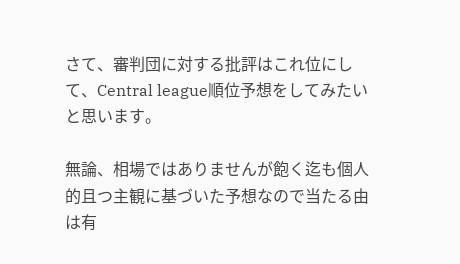さて、審判団に対する批評はこれ位にして、Central league順位予想をしてみたいと思います。

無論、相場ではありませんが飽く迄も個人的且つ主観に基づいた予想なので当たる由は有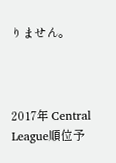りません。



2017年 Central League順位予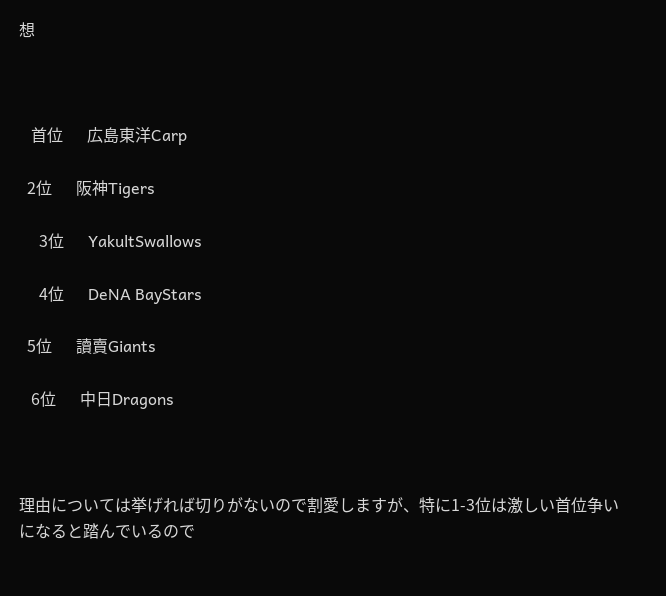想



   首位      広島東洋Carp

  2位      阪神Tigers

     3位      YakultSwallows

     4位      DeNA BayStars

  5位      讀賣Giants

   6位      中日Dragons



理由については挙げれば切りがないので割愛しますが、特に1-3位は激しい首位争いになると踏んでいるので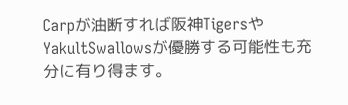Carpが油断すれば阪神TigersやYakultSwallowsが優勝する可能性も充分に有り得ます。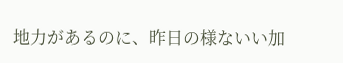地力があるのに、昨日の様ないい加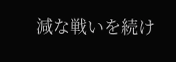減な戦いを続け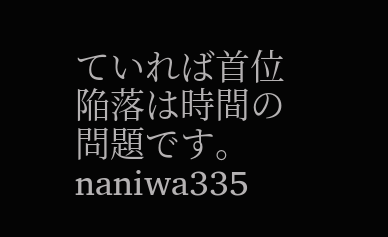ていれば首位陥落は時間の問題です。naniwa335